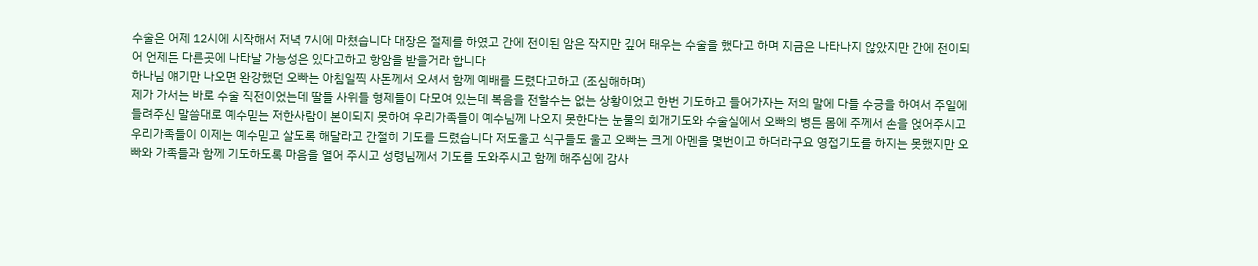수술은 어제 12시에 시작해서 저녁 7시에 마쳤습니다 대장은 절제를 하였고 간에 전이된 암은 작지만 깊어 태우는 수술을 했다고 하며 지금은 나타나지 않았지만 간에 전이되어 언제든 다른곳에 나타날 가능성은 있다고하고 항암을 받을거라 합니다
하나님 얘기만 나오면 완강했던 오빠는 아침일찍 사돈께서 오셔서 함께 예배를 드렸다고하고 (조심해하며)
제가 가서는 바로 수술 직전이었는데 딸들 사위들 형제들이 다모여 있는데 복음을 전할수는 없는 상황이었고 한번 기도하고 들어가자는 저의 말에 다들 수긍을 하여서 주일에 들려주신 말씀대로 예수믿는 저한사람이 본이되지 못하여 우리가족들이 예수님께 나오지 못한다는 눈물의 회개기도와 수술실에서 오빠의 병든 몸에 주께서 손을 얹어주시고 우리가족들이 이제는 예수믿고 살도록 해달라고 간절히 기도를 드렸습니다 저도울고 식구들도 울고 오빠는 크게 아멘을 몇번이고 하더라구요 영접기도를 하지는 못했지만 오빠와 가족들과 함께 기도하도록 마음을 열어 주시고 성령님께서 기도를 도와주시고 함께 해주심에 감사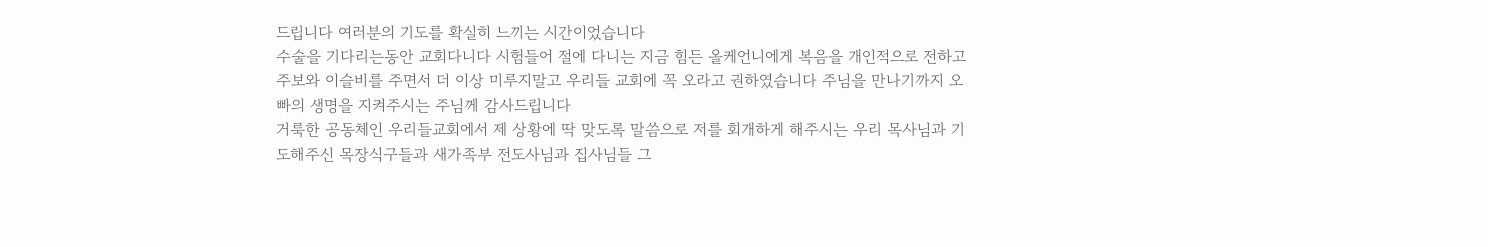드립니다 여러분의 기도를 확실히 느끼는 시간이었습니다
수술을 기다리는동안 교회다니다 시험들어 절에 다니는 지금 힘든 올케언니에게 복음을 개인적으로 전하고 주보와 이슬비를 주면서 더 이상 미루지말고 우리들 교회에 꼭 오라고 권하였습니다 주님을 만나기까지 오빠의 생명을 지켜주시는 주님께 감사드립니다
거룩한 공동체인 우리들교회에서 제 상황에 딱 맞도록 말씀으로 저를 회개하게 해주시는 우리 목사님과 기도해주신 목장식구들과 새가족부 전도사님과 집사님들 그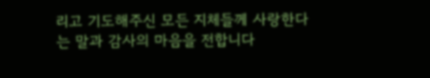리고 기도해주신 모든 지체들께 사랑한다는 말과 감사의 마음을 전합니다